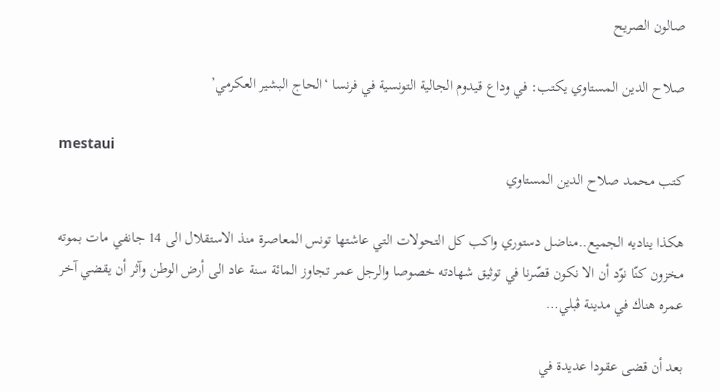صالون الصريح

صلاح الدين المستاوي يكتب: في وداع قيدوم الجالية التونسية في فرنسا ‘الحاج البشير العكرمي’

mestaui
كتب محمد صلاح الدين المستاوي

هكذا يناديه الجميع..مناضل دستوري واكب كل التحولات التي عاشتها تونس المعاصرة منذ الاستقلال الى 14 جانفي مات بموته مخزون كنّا نوّد أن الا نكون قصّرنا في توثيق شهادته خصوصا والرجل عمر تجاوز المائة سنة عاد الى أرض الوطن وآثر أن يقضي آخر عمره هناك في مدينة ڤبلي…

بعد أن قضى عقودا عديدة في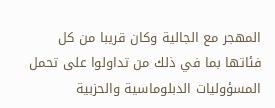المهجر مع الجالية وكان قريبا من كل فئاتها بما في ذلك من تداولوا على تحمل المسؤوليات الدبلوماسية والحزبية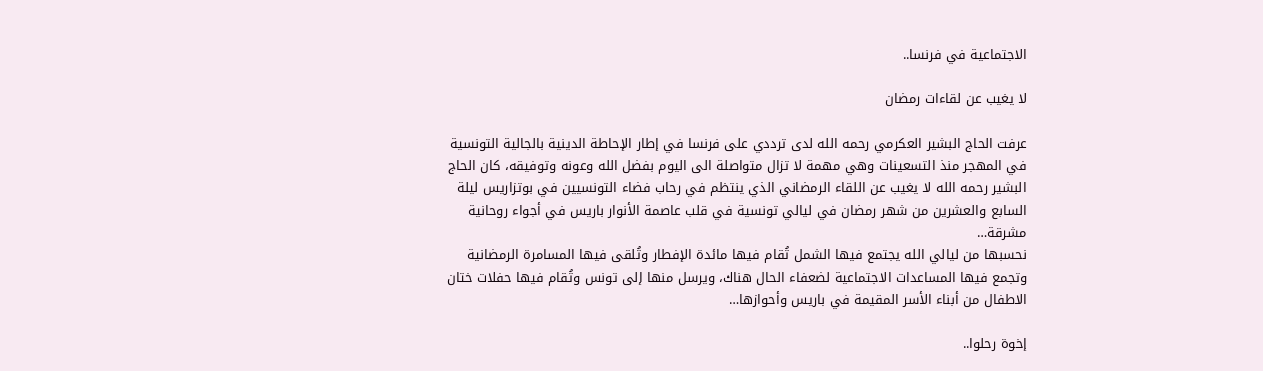الاجتماعية في فرنسا..

لا يغيب عن لقاءات رمضان

عرفت الحاج البشير العكرمي رحمه الله لدى ترددي على فرنسا في إطار الإحاطة الدينية بالجالية التونسية في المهجر منذ التسعينات وهي مهمة لا تزال متواصلة الى اليوم بفضل الله وعونه وتوفيقه، كان الحاج البشير رحمه الله لا يغيب عن اللقاء الرمضاني الذي ينتظم في رحاب فضاء التونسيين في بوتزاريس ليلة السابع والعشرين من شهر رمضان في ليالي تونسية في قلب عاصمة الأنوار باريس في أجواء روحانية مشرقة…
نحسبها من ليالي الله يجتمع فيها الشمل تُقام فيها مائدة الإفطار وتُلقى فيها المسامرة الرمضانية وتجمع فيها المساعدات الاجتماعية لضعفاء الحال هناك، ويرسل منها إلى تونس وتُقام فيها حفلات ختان الاطفال من أبناء الأسر المقيمة في باريس وأحوازها…

إخوة رحلوا..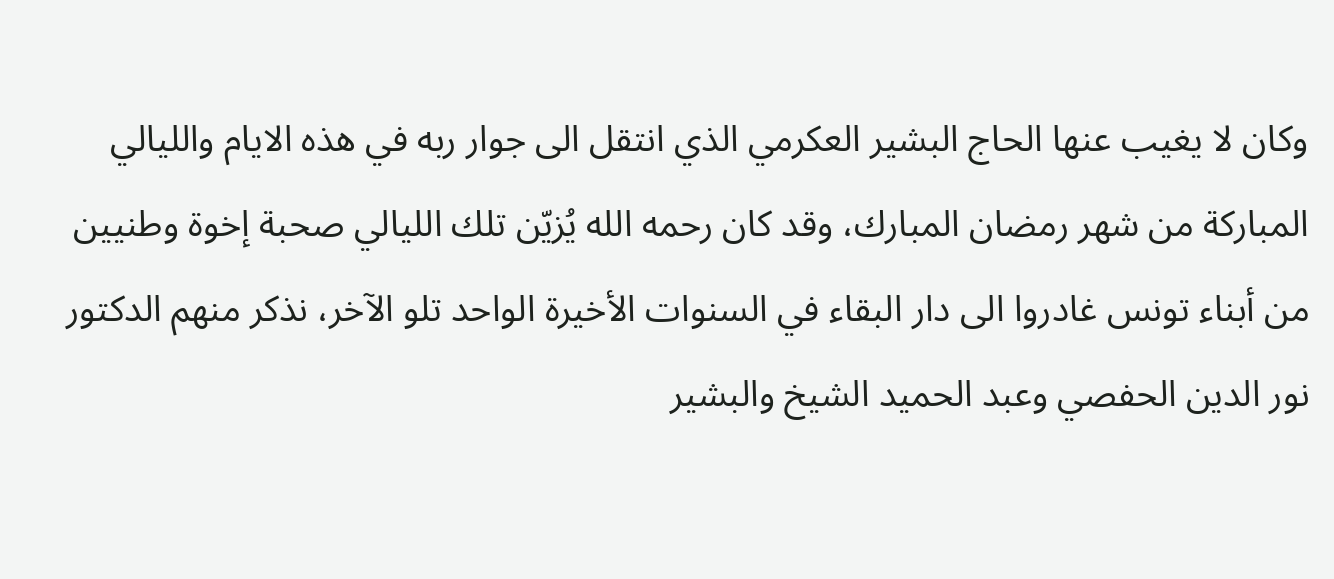وكان لا يغيب عنها الحاج البشير العكرمي الذي انتقل الى جوار ربه في هذه الايام والليالي المباركة من شهر رمضان المبارك، وقد كان رحمه الله يُزيّن تلك الليالي صحبة إخوة وطنيين من أبناء تونس غادروا الى دار البقاء في السنوات الأخيرة الواحد تلو الآخر، نذكر منهم الدكتور نور الدين الحفصي وعبد الحميد الشيخ والبشير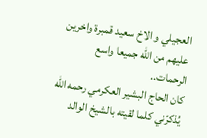العجيلي و الاخ سعيد قمبرة واخرين عليهم من الله جميعا واسع الرحمات..
كان الحاج البشير العكرمي رحمه الله يُذكرّني كلما لقيته بالشيخ الوالد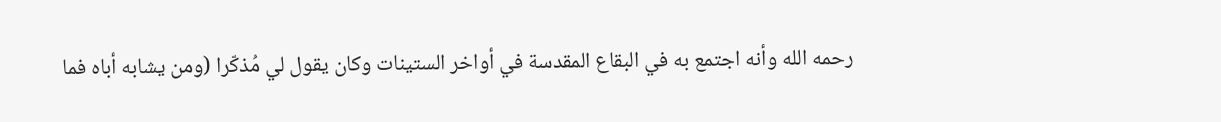رحمه الله وأنه اجتمع به في البقاع المقدسة في أواخر الستينات وكان يقول لي مُذكّرا (ومن يشابه أباه فما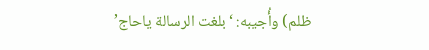ظلم) وأُجيبه: ‘بلغت الرسالة ياحاج’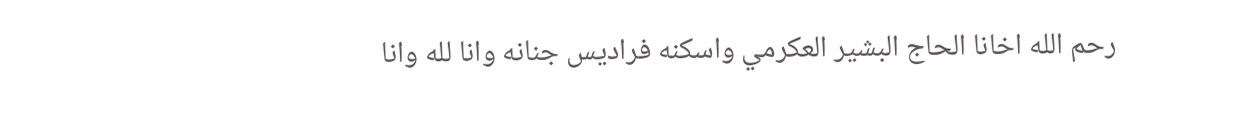رحم الله اخانا الحاج البشير العكرمي واسكنه فراديس جنانه وانا لله وانا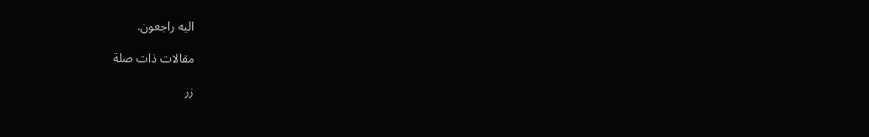اليه راجعون.

مقالات ذات صلة

زر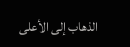الذهاب إلى الأعلى